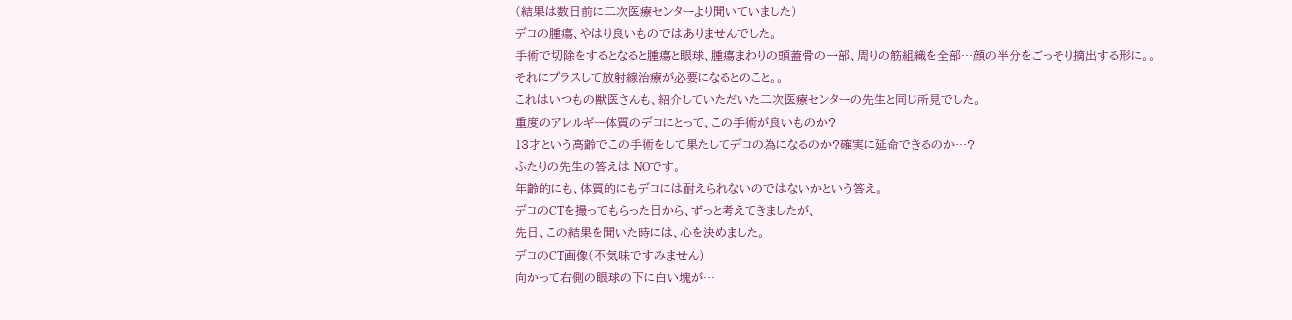(結果は数日前に二次医療センターより聞いていました)
デコの腫瘍、やはり良いものではありませんでした。
手術で切除をするとなると腫瘍と眼球、腫瘍まわりの頭蓋骨の一部、周りの筋組織を全部…顔の半分をごっそり摘出する形に。。
それにプラスして放射線治療が必要になるとのこと。。
これはいつもの獣医さんも、紹介していただいた二次医療センターの先生と同じ所見でした。
重度のアレルギー体質のデコにとって、この手術が良いものか?
13才という高齢でこの手術をして果たしてデコの為になるのか?確実に延命できるのか…?
ふたりの先生の答えは NOです。
年齢的にも、体質的にもデコには耐えられないのではないかという答え。
デコのCTを撮ってもらった日から、ずっと考えてきましたが、
先日、この結果を聞いた時には、心を決めました。
デコのCT画像(不気味ですみません)
向かって右側の眼球の下に白い塊が…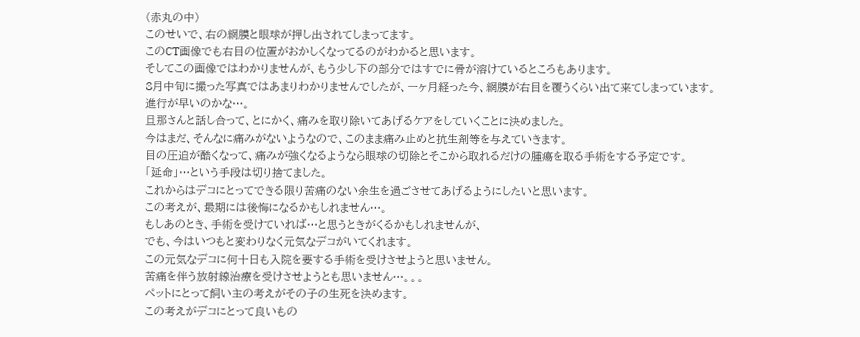(赤丸の中)
このせいで、右の網膜と眼球が押し出されてしまってます。
このCT画像でも右目の位置がおかしくなってるのがわかると思います。
そしてこの画像ではわかりませんが、もう少し下の部分ではすでに骨が溶けているところもあります。
8月中旬に撮った写真ではあまりわかりませんでしたが、一ヶ月経った今、網膜が右目を覆うくらい出て来てしまっています。
進行が早いのかな…。
旦那さんと話し合って、とにかく、痛みを取り除いてあげるケアをしていくことに決めました。
今はまだ、そんなに痛みがないようなので、このまま痛み止めと抗生剤等を与えていきます。
目の圧迫が酷くなって、痛みが強くなるようなら眼球の切除とそこから取れるだけの腫瘍を取る手術をする予定です。
「延命」…という手段は切り捨てました。
これからはデコにとってできる限り苦痛のない余生を過ごさせてあげるようにしたいと思います。
この考えが、最期には後悔になるかもしれません…。
もしあのとき、手術を受けていれば…と思うときがくるかもしれませんが、
でも、今はいつもと変わりなく元気なデコがいてくれます。
この元気なデコに何十日も入院を要する手術を受けさせようと思いません。
苦痛を伴う放射線治療を受けさせようとも思いません…。。。
ペットにとって飼い主の考えがその子の生死を決めます。
この考えがデコにとって良いもの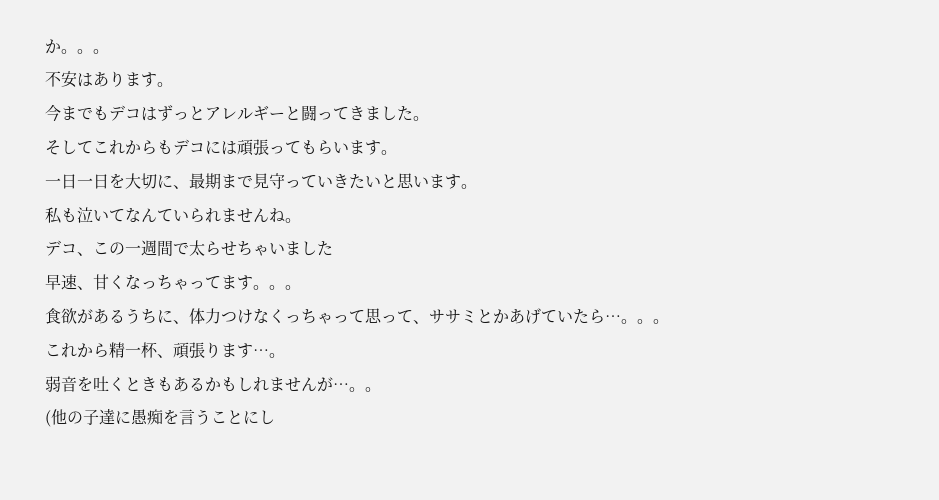か。。。
不安はあります。
今までもデコはずっとアレルギーと闘ってきました。
そしてこれからもデコには頑張ってもらいます。
一日一日を大切に、最期まで見守っていきたいと思います。
私も泣いてなんていられませんね。
デコ、この一週間で太らせちゃいました
早速、甘くなっちゃってます。。。
食欲があるうちに、体力つけなくっちゃって思って、ササミとかあげていたら…。。。
これから精一杯、頑張ります…。
弱音を吐くときもあるかもしれませんが…。。
(他の子達に愚痴を言うことにし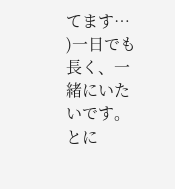てます…
)一日でも長く、一緒にいたいです。
とに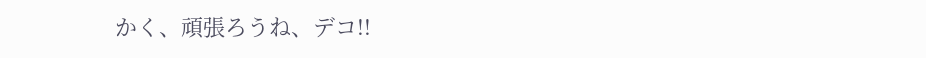かく、頑張ろうね、デコ!!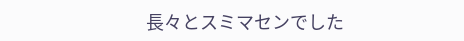長々とスミマセンでした